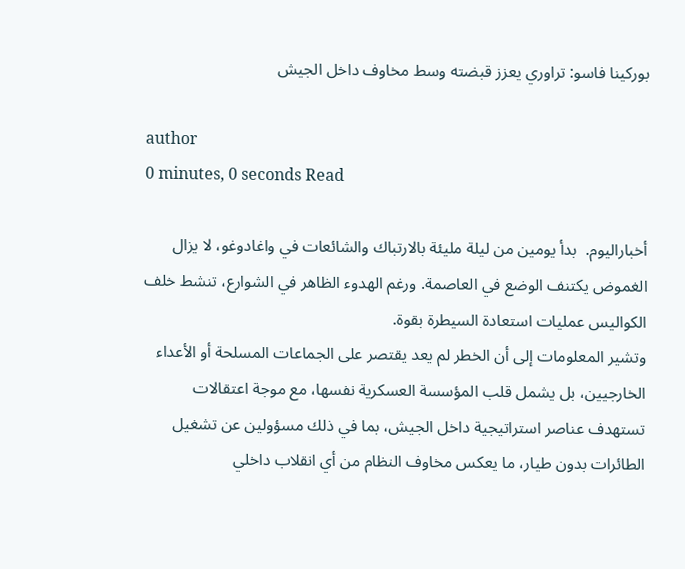بوركينا فاسو: تراوري يعزز قبضته وسط مخاوف داخل الجيش

author
0 minutes, 0 seconds Read

أخباراليوم.  بدأ يومين من ليلة مليئة بالارتباك والشائعات في واغادوغو، لا يزال الغموض يكتنف الوضع في العاصمة. ورغم الهدوء الظاهر في الشوارع، تنشط خلف الكواليس عمليات استعادة السيطرة بقوة.
وتشير المعلومات إلى أن الخطر لم يعد يقتصر على الجماعات المسلحة أو الأعداء الخارجيين، بل يشمل قلب المؤسسة العسكرية نفسها، مع موجة اعتقالات تستهدف عناصر استراتيجية داخل الجيش، بما في ذلك مسؤولين عن تشغيل الطائرات بدون طيار، ما يعكس مخاوف النظام من أي انقلاب داخلي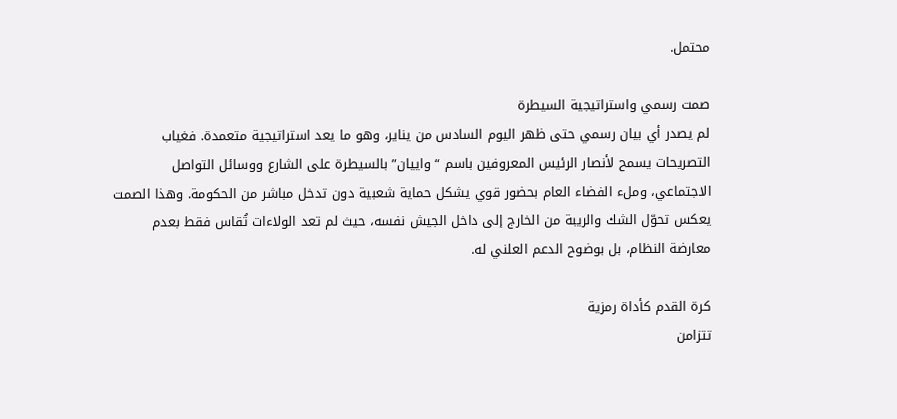محتمل.

صمت رسمي واستراتيجية السيطرة
لم يصدر أي بيان رسمي حتى ظهر اليوم السادس من يناير، وهو ما يعد استراتيجية متعمدة. فغياب التصريحات يسمح لأنصار الرئيس المعروفين باسم “واييان” بالسيطرة على الشارع ووسائل التواصل الاجتماعي، وملء الفضاء العام بحضور قوي يشكل حماية شعبية دون تدخل مباشر من الحكومة. وهذا الصمت يعكس تحوّل الشك والريبة من الخارج إلى داخل الجيش نفسه، حيث لم تعد الولاءات تُقاس فقط بعدم معارضة النظام، بل بوضوح الدعم العلني له.

كرة القدم كأداة رمزية
تتزامن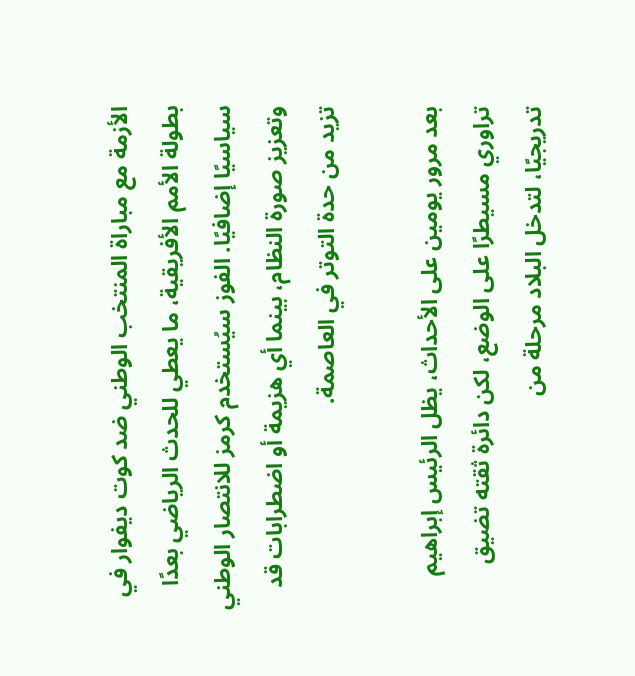الأزمة مع مباراة المنتخب الوطني ضد كوت ديفوار في بطولة الأمم الأفريقية، ما يعطي للحدث الرياضي بعدًا سياسيًا إضافيًا. الفوز سيُستخدم كرمز للانتصار الوطني وتعزيز صورة النظام، بينما أي هزيمة أو اضطرابات قد تزيد من حدة التوتر في العاصمة.

بعد مرور يومين على الأحداث، يظل الرئيس إبراهيم تراوري مسيطرًا على الوضع، لكن دائرة ثقته تضيق تدريجيًا، لتدخل البلاد مرحلة من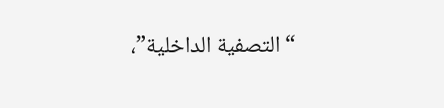“التصفية الداخلية”،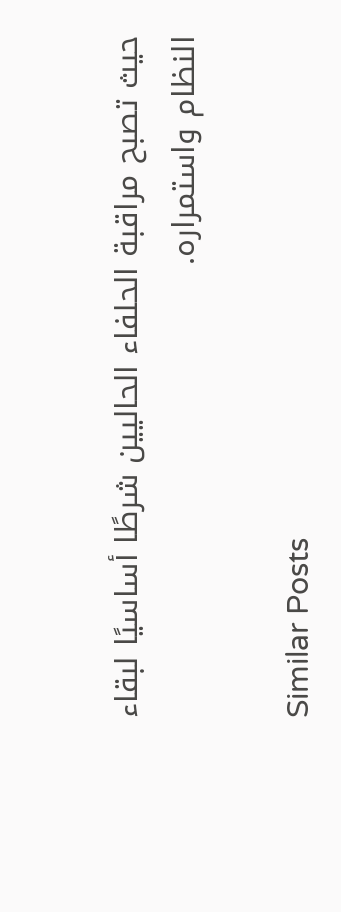حيث تصبح مراقبة الحلفاء الحاليين شرطًا أساسيًا لبقاء النظام واستمراره.

Similar Posts